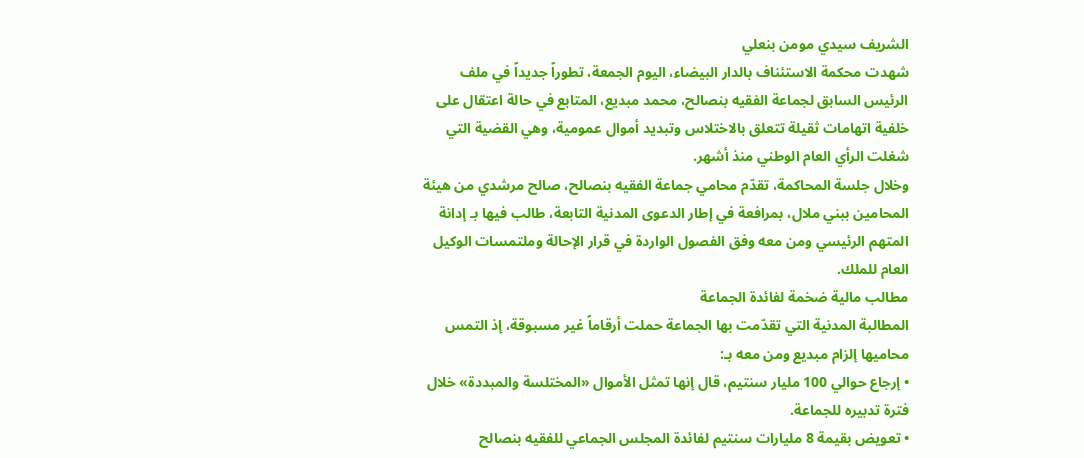الشريف سيدي مومن بنعلي
شهدت محكمة الاستئناف بالدار البيضاء، اليوم الجمعة، تطوراً جديداً في ملف الرئيس السابق لجماعة الفقيه بنصالح، محمد مبديع، المتابع في حالة اعتقال على خلفية اتهامات ثقيلة تتعلق بالاختلاس وتبديد أموال عمومية، وهي القضية التي شغلت الرأي العام الوطني منذ أشهر.
وخلال جلسة المحاكمة، تقدّم محامي جماعة الفقيه بنصالح، صالح مرشدي من هيئة المحامين ببني ملال، بمرافعة في إطار الدعوى المدنية التابعة، طالب فيها بـ إدانة المتهم الرئيسي ومن معه وفق الفصول الواردة في قرار الإحالة وملتمسات الوكيل العام للملك.
مطالب مالية ضخمة لفائدة الجماعة
المطالبة المدنية التي تقدّمت بها الجماعة حملت أرقاماً غير مسبوقة، إذ التمس محاميها إلزام مبديع ومن معه بـ:
• إرجاع حوالي 100 مليار سنتيم، قال إنها تمثل الأموال «المختلسة والمبددة» خلال فترة تدبيره للجماعة.
• تعويض بقيمة 8 مليارات سنتيم لفائدة المجلس الجماعي للفقيه بنصالح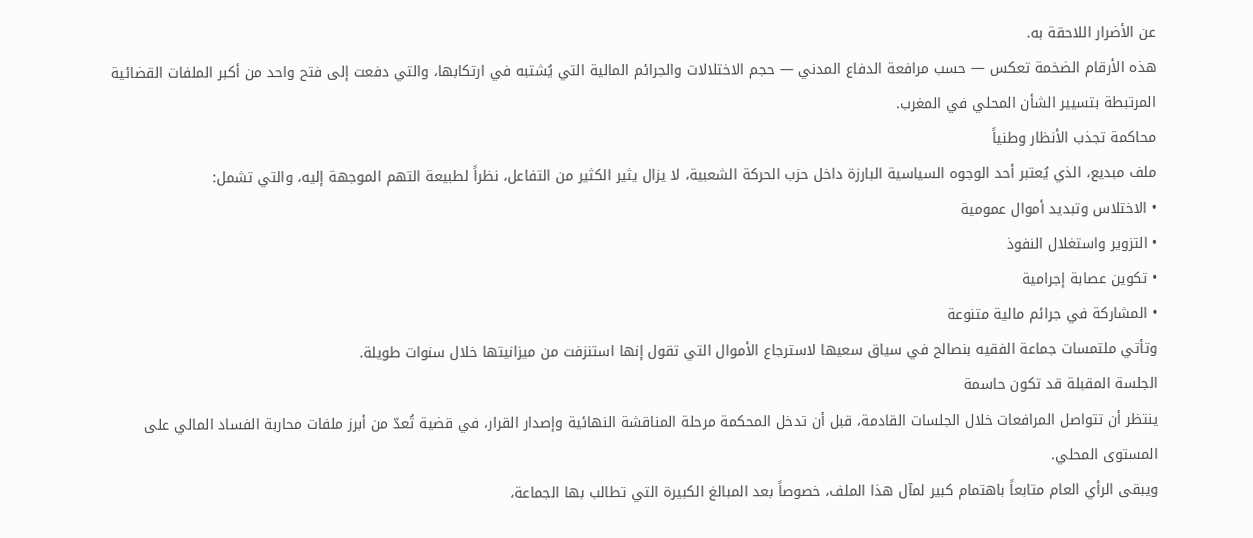عن الأضرار اللاحقة به.
هذه الأرقام الضخمة تعكس — حسب مرافعة الدفاع المدني — حجم الاختلالات والجرائم المالية التي يُشتبه في ارتكابها، والتي دفعت إلى فتح واحد من أكبر الملفات القضائية المرتبطة بتسيير الشأن المحلي في المغرب.
محاكمة تجذب الأنظار وطنياً
ملف مبديع، الذي يُعتبر أحد الوجوه السياسية البارزة داخل حزب الحركة الشعبية، لا يزال يثير الكثير من التفاعل، نظراً لطبيعة التهم الموجهة إليه، والتي تشمل:
• الاختلاس وتبديد أموال عمومية
• التزوير واستغلال النفوذ
• تكوين عصابة إجرامية
• المشاركة في جرائم مالية متنوعة
وتأتي ملتمسات جماعة الفقيه بنصالح في سياق سعيها لاسترجاع الأموال التي تقول إنها استنزفت من ميزانيتها خلال سنوات طويلة.
الجلسة المقبلة قد تكون حاسمة
ينتظر أن تتواصل المرافعات خلال الجلسات القادمة، قبل أن تدخل المحكمة مرحلة المناقشة النهائية وإصدار القرار، في قضية تُعدّ من أبرز ملفات محاربة الفساد المالي على المستوى المحلي.
ويبقى الرأي العام متابعاً باهتمام كبير لمآل هذا الملف، خصوصاً بعد المبالغ الكبيرة التي تطالب بها الجماعة،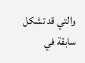والتي قد تشكل سابقة في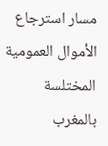مسار استرجاع الأموال العمومية المختلسة بالمغرب